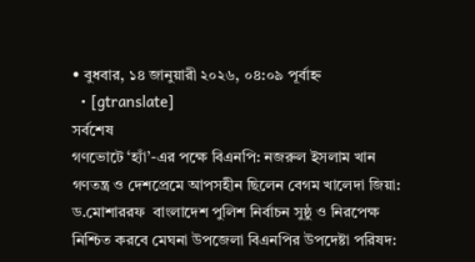• বুধবার, ১৪ জানুয়ারী ২০২৬, ০৪:০৯ পূর্বাহ্ন
  • [gtranslate]
সর্বশেষ
গণভোটে ‘হ্যাঁ’-এর পক্ষে বিএনপি: নজরুল ইসলাম খান গণতন্ত্র ও দেশপ্রেমে আপসহীন ছিলেন বেগম খালেদা জিয়া: ড.মোশাররফ  বাংলাদেশ পুলিশ নির্বাচন সুষ্ঠু ও নিরপেক্ষ নিশ্চিত করবে মেঘনা উপজেলা বিএনপির উপদেষ্টা পরিষদ: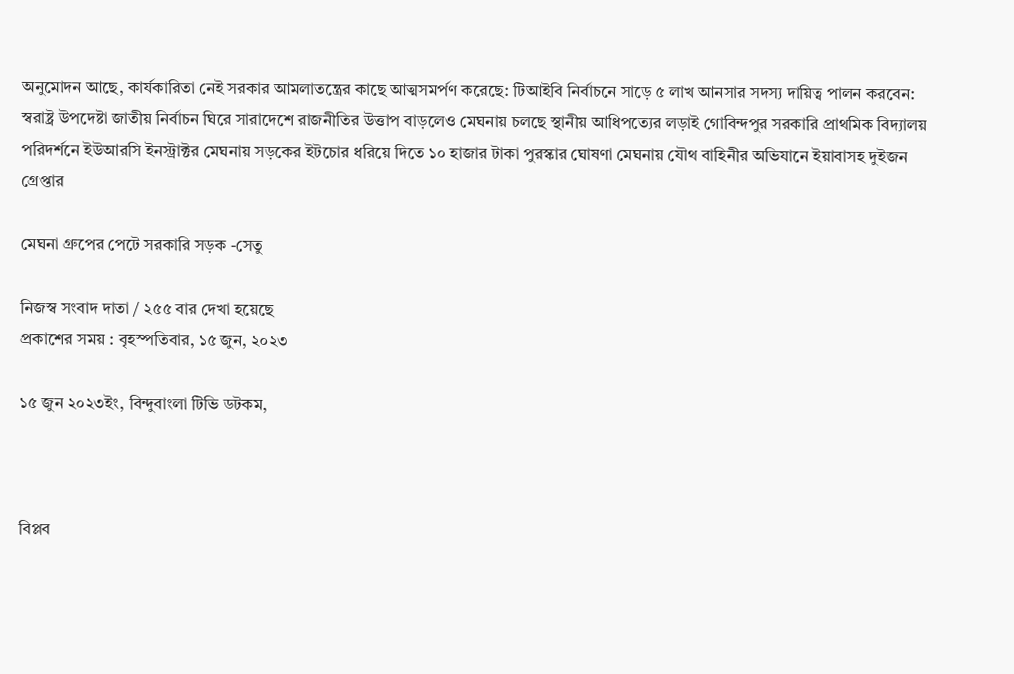অনুমোদন আছে, কার্যকারিতা নেই সরকার আমলাতন্ত্রের কাছে আত্মসমর্পণ করেছে: টিআইবি নির্বাচনে সাড়ে ৫ লাখ আনসার সদস্য দায়িত্ব পালন করবেন: স্বরাষ্ট্র উপদেষ্টা জাতীয় নির্বাচন ঘিরে সারাদেশে রাজনীতির উত্তাপ বাড়লেও মেঘনায় চলছে স্থানীয় আধিপত্যের লড়াই গোবিন্দপুর সরকারি প্রাথমিক বিদ্যালয় পরিদর্শনে ইউআরসি ইনস্ট্রাক্টর মেঘনায় সড়কের ইটচোর ধরিয়ে দিতে ১০ হাজার টাকা পুরস্কার ঘোষণা মেঘনায় যৌথ বাহিনীর অভিযানে ইয়াবাসহ দুইজন গ্রেপ্তার

মেঘনা গ্রুপের পেটে সরকারি সড়ক -সেতু

নিজস্ব সংবাদ দাতা / ২৫৫ বার দেখা হয়েছে
প্রকাশের সময় : বৃহস্পতিবার, ১৫ জুন, ২০২৩

১৫ জুন ২০২৩ইং, বিন্দুবাংলা টিভি ডটকম,



বিপ্লব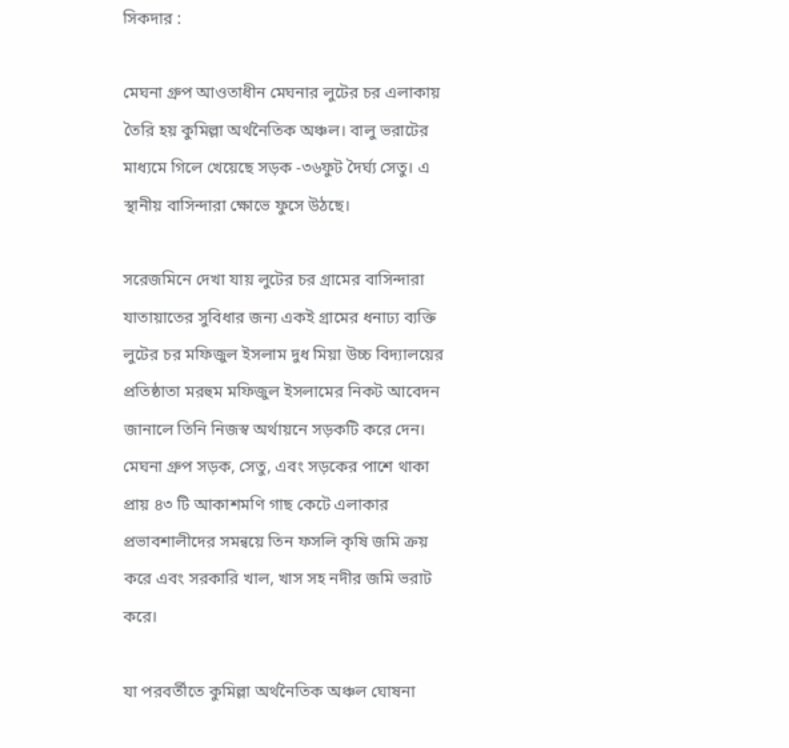সিকদার :

মেঘনা গ্রুপ আওতাধীন মেঘনার লুটের চর এলাকায় তৈরি হয় কুমিল্লা অর্থনৈতিক অঞ্চল। বালু ভরাটের মাধ্যমে গিলে খেয়েছে সড়ক -৩৬ফুট দৈর্ঘ্য সেতু। এ স্থানীয় বাসিন্দারা ক্ষোভে ফুসে উঠছে।

সরেজমিনে দেখা যায় লুটের চর গ্রামের বাসিন্দারা যাতায়াতের সুবিধার জন্য একই গ্রামের ধনাঢ্য ব্যক্তি লুটের চর মফিজুল ইসলাম দুধ মিয়া উচ্চ বিদ্যালয়ের প্রতিষ্ঠাতা মরহুম মফিজুল ইসলামের নিকট আবেদন জানালে তিনি নিজস্ব অর্থায়নে সড়কটি করে দেন। মেঘনা গ্রুপ সড়ক, সেতু, এবং সড়কের পাশে থাকা প্রায় ৪৩ টি আকাশমণি গাছ কেটে এলাকার প্রভাবশালীদের সমন্বয়ে তিন ফসলি কৃষি জমি ক্রয় করে এবং সরকারি খাল, খাস সহ নদীর জমি ভরাট করে।

যা পরবর্তীতে কুমিল্লা অর্থনৈতিক অঞ্চল ঘোষনা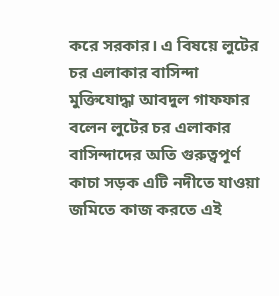করে সরকার। এ বিষয়ে লুটের চর এলাকার বাসিন্দা মুক্তিযোদ্ধা আবদুল গাফফার বলেন লুটের চর এলাকার বাসিন্দাদের অতি গুরুত্বপূর্ণ কাচা সড়ক এটি নদীতে যাওয়া জমিতে কাজ করতে এই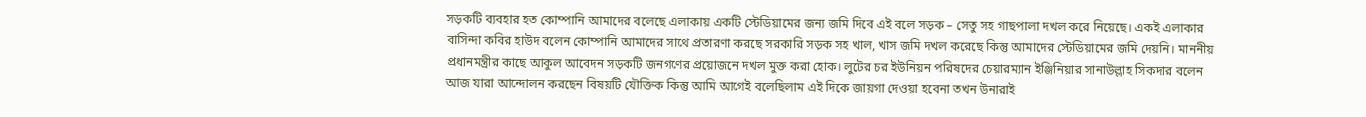সড়কটি ব্যবহার হত কোম্পানি আমাদের বলেছে এলাকায় একটি স্টেডিয়ামের জন্য জমি দিবে এই বলে সড়ক – সেতু সহ গাছপালা দখল করে নিয়েছে। একই এলাকার বাসিন্দা কবির হাউদ বলেন কোম্পানি আমাদের সাথে প্রতারণা করছে সরকারি সড়ক সহ খাল, খাস জমি দখল করেছে কিন্তু আমাদের স্টেডিয়ামের জমি দেয়নি। মাননীয় প্রধানমন্ত্রীর কাছে আকুল আবেদন সড়কটি জনগণের প্রয়োজনে দখল মুক্ত করা হোক। লুটের চর ইউনিয়ন পরিষদের চেয়ারম্যান ইঞ্জিনিয়ার সানাউল্লাহ সিকদার বলেন আজ যারা আন্দোলন করছেন বিষয়টি যৌক্তিক কিন্তু আমি আগেই বলেছিলাম এই দিকে জায়গা দেওয়া হবেনা তখন উনারাই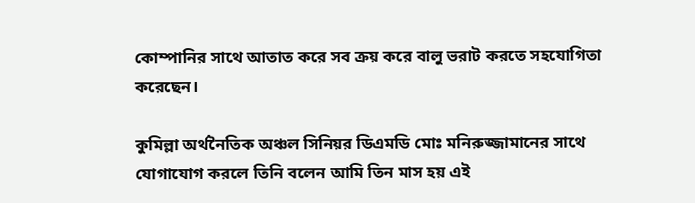কোম্পানির সাথে আতাত করে সব ক্রয় করে বালু ভরাট করতে সহযোগিতা করেছেন।

কুমিল্লা অর্থনৈতিক অঞ্চল সিনিয়র ডিএমডি মোঃ মনিরুজ্জামানের সাথে যোগাযোগ করলে তিনি বলেন আমি তিন মাস হয় এই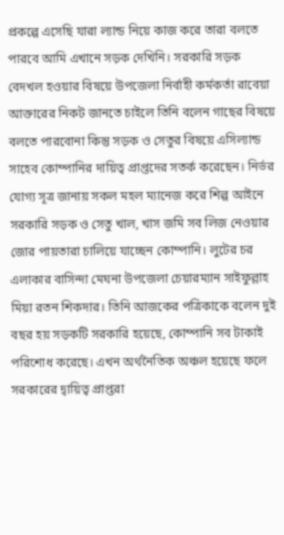প্রকল্পে এসেছি যারা ল্যান্ড নিয়ে কাজ করে তারা বলতে পারবে আমি এখানে সড়ক দেখিনি। সরকারি সড়ক বেদখল হওয়ার বিষয়ে উপজেলা নির্বাহী কর্মকর্তা রাবেয়া আক্তারের নিকট জানতে চাইলে তিনি বলেন গাছের বিষয়ে বলতে পারবোনা কিন্তু সড়ক ও সেতুর বিষয়ে এসিল্যান্ড সাহেব কোম্পানির দায়িত্ব প্রাপ্তদের সতর্ক করেছেন। নির্ভর যোগ্য সূত্র জানায় সকল মহল ম্যানেজ করে শিল্প আইনে সরকারি সড়ক ও সেতু খাল, খাস জমি সব লিজ নেওয়ার জোর পায়তারা চালিয়ে যাচ্ছেন কোম্পানি। লুটের চর এলাকার বাসিন্দা মেঘনা উপজেলা চেয়ারম্যান সাইফুল্লাহ মিয়া রতন শিকদার। তিনি আজকের পত্রিকাকে বলেন দুই বছর হয় সড়কটি সরকারি হয়েছে, কোম্পানি সব টাকাই পরিশোধ করেছে। এখন অর্থনৈতিক অঞ্চল হয়েছে ফলে সরকারের দ্বায়িত্ব প্রাপ্তরা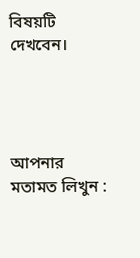বিষয়টি দেখবেন।




আপনার মতামত লিখুন :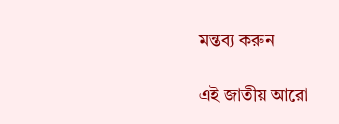মন্তব্য করুন

এই জাতীয় আরো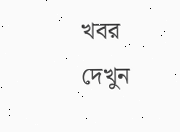খবর দেখুন